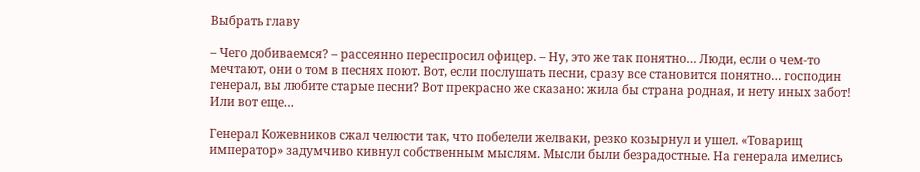Выбрать главу

– Чего добиваемся? – рассеянно переспросил офицер. – Ну, это же так понятно… Люди, если о чем-то мечтают, они о том в песнях поют. Вот, если послушать песни, сразу все становится понятно… господин генерал, вы любите старые песни? Вот прекрасно же сказано: жила бы страна родная, и нету иных забот! Или вот еще…

Генерал Кожевников сжал челюсти так, что побелели желваки, резко козырнул и ушел. «Товарищ император» задумчиво кивнул собственным мыслям. Мысли были безрадостные. На генерала имелись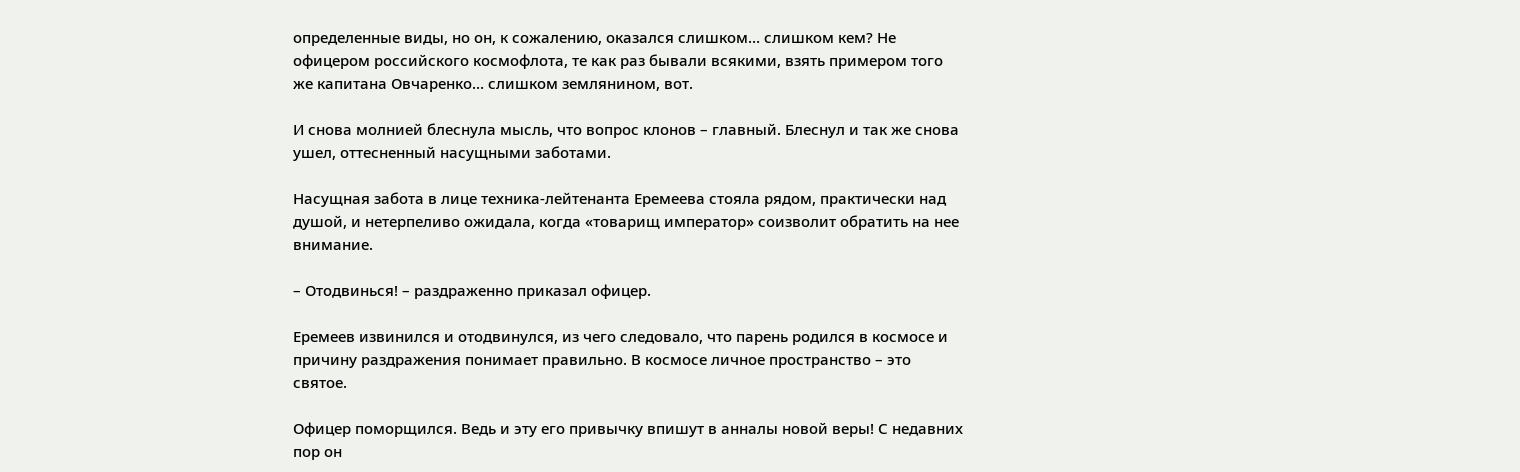определенные виды, но он, к сожалению, оказался слишком… слишком кем? Не офицером российского космофлота, те как раз бывали всякими, взять примером того же капитана Овчаренко… слишком землянином, вот.

И снова молнией блеснула мысль, что вопрос клонов – главный. Блеснул и так же снова ушел, оттесненный насущными заботами.

Насущная забота в лице техника-лейтенанта Еремеева стояла рядом, практически над душой, и нетерпеливо ожидала, когда «товарищ император» соизволит обратить на нее внимание.

– Отодвинься! – раздраженно приказал офицер.

Еремеев извинился и отодвинулся, из чего следовало, что парень родился в космосе и причину раздражения понимает правильно. В космосе личное пространство – это святое.

Офицер поморщился. Ведь и эту его привычку впишут в анналы новой веры! С недавних пор он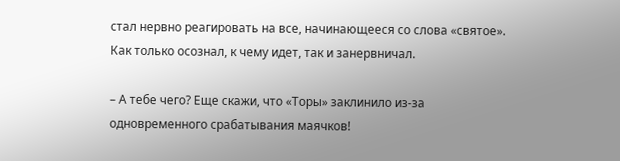стал нервно реагировать на все, начинающееся со слова «святое». Как только осознал, к чему идет, так и занервничал.

– А тебе чего? Еще скажи, что «Торы» заклинило из-за одновременного срабатывания маячков!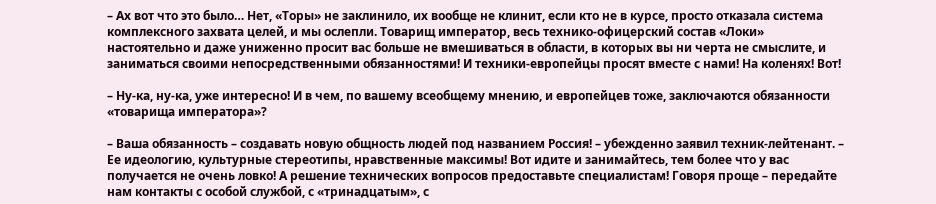– Ах вот что это было… Нет, «Торы» не заклинило, их вообще не клинит, если кто не в курсе, просто отказала система комплексного захвата целей, и мы ослепли. Товарищ император, весь технико-офицерский состав «Локи» настоятельно и даже униженно просит вас больше не вмешиваться в области, в которых вы ни черта не смыслите, и заниматься своими непосредственными обязанностями! И техники-европейцы просят вместе с нами! На коленях! Вот!

– Ну-ка, ну-ка, уже интересно! И в чем, по вашему всеобщему мнению, и европейцев тоже, заключаются обязанности «товарища императора»?

– Ваша обязанность – создавать новую общность людей под названием Россия! – убежденно заявил техник-лейтенант. – Ее идеологию, культурные стереотипы, нравственные максимы! Вот идите и занимайтесь, тем более что у вас получается не очень ловко! А решение технических вопросов предоставьте специалистам! Говоря проще – передайте нам контакты с особой службой, с «тринадцатым», с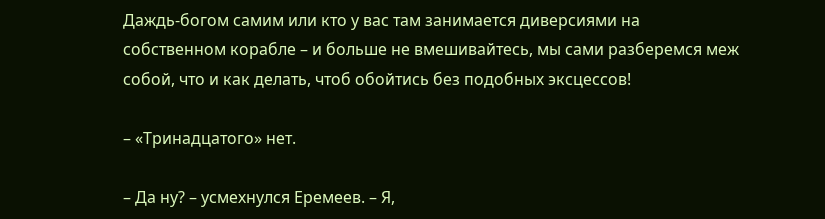Даждь-богом самим или кто у вас там занимается диверсиями на собственном корабле – и больше не вмешивайтесь, мы сами разберемся меж собой, что и как делать, чтоб обойтись без подобных эксцессов!

– «Тринадцатого» нет.

– Да ну? – усмехнулся Еремеев. – Я,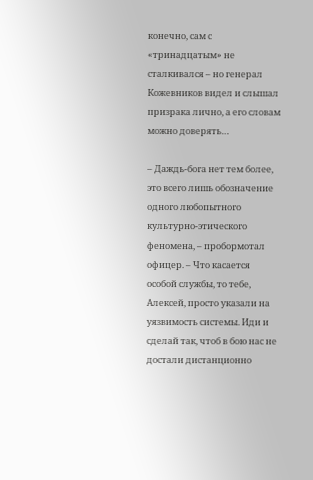конечно, сам с «тринадцатым» не сталкивался – но генерал Кожевников видел и слышал призрака лично, а его словам можно доверять…

– Даждь-бога нет тем более, это всего лишь обозначение одного любопытного культурно-этического феномена, – пробормотал офицер. – Что касается особой службы, то тебе, Алексей, просто указали на уязвимость системы. Иди и сделай так, чтоб в бою нас не достали дистанционно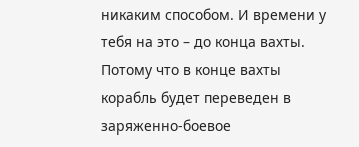никаким способом. И времени у тебя на это – до конца вахты. Потому что в конце вахты корабль будет переведен в заряженно-боевое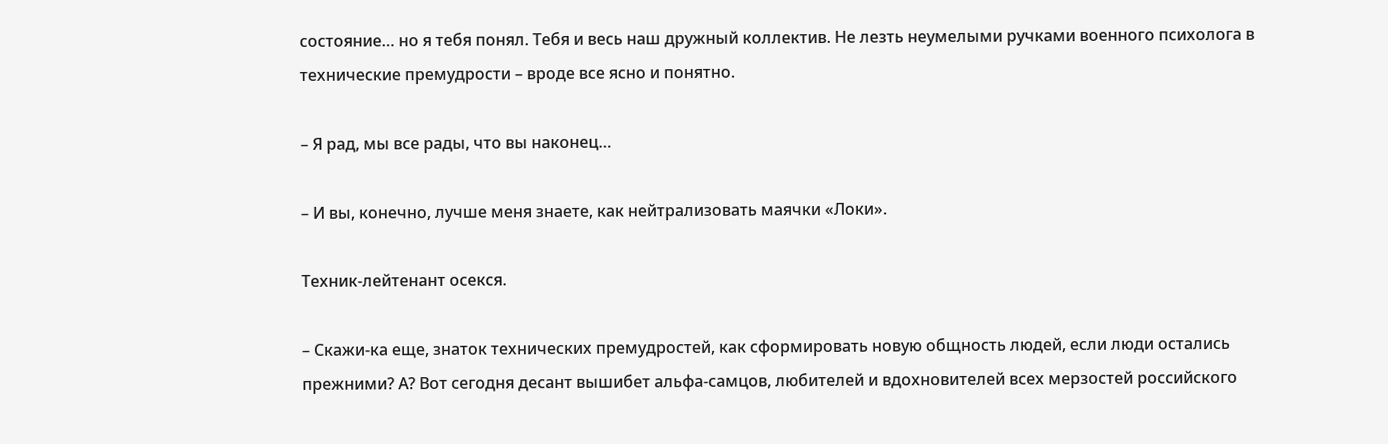состояние… но я тебя понял. Тебя и весь наш дружный коллектив. Не лезть неумелыми ручками военного психолога в технические премудрости – вроде все ясно и понятно.

– Я рад, мы все рады, что вы наконец…

– И вы, конечно, лучше меня знаете, как нейтрализовать маячки «Локи».

Техник-лейтенант осекся.

– Скажи-ка еще, знаток технических премудростей, как сформировать новую общность людей, если люди остались прежними? А? Вот сегодня десант вышибет альфа-самцов, любителей и вдохновителей всех мерзостей российского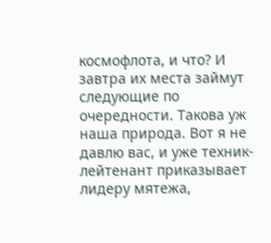космофлота, и что? И завтра их места займут следующие по очередности. Такова уж наша природа. Вот я не давлю вас, и уже техник-лейтенант приказывает лидеру мятежа,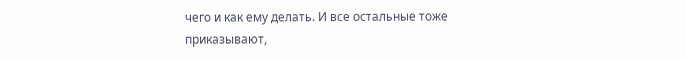чего и как ему делать. И все остальные тоже приказывают,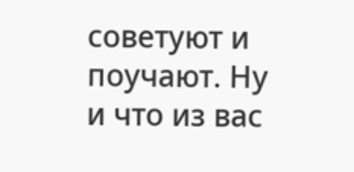советуют и поучают. Ну и что из вас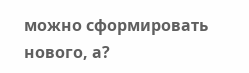можно сформировать нового, а?